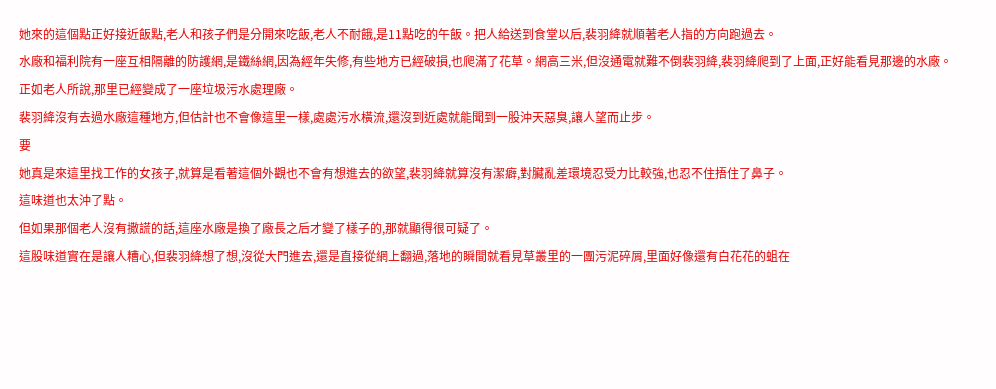她來的這個點正好接近飯點,老人和孩子們是分開來吃飯,老人不耐餓,是11點吃的午飯。把人給送到食堂以后,裴羽絳就順著老人指的方向跑過去。
水廠和福利院有一座互相隔離的防護網,是鐵絲網,因為經年失修,有些地方已經破損,也爬滿了花草。網高三米,但沒通電就難不倒裴羽絳,裴羽絳爬到了上面,正好能看見那邊的水廠。
正如老人所說,那里已經變成了一座垃圾污水處理廠。
裴羽絳沒有去過水廠這種地方,但估計也不會像這里一樣,處處污水橫流,還沒到近處就能聞到一股沖天惡臭,讓人望而止步。
要
她真是來這里找工作的女孩子,就算是看著這個外觀也不會有想進去的欲望,裴羽絳就算沒有潔癖,對臟亂差環境忍受力比較強,也忍不住捂住了鼻子。
這味道也太沖了點。
但如果那個老人沒有撒謊的話,這座水廠是換了廠長之后才變了樣子的,那就顯得很可疑了。
這股味道實在是讓人糟心,但裴羽絳想了想,沒從大門進去,還是直接從網上翻過,落地的瞬間就看見草叢里的一團污泥碎屑,里面好像還有白花花的蛆在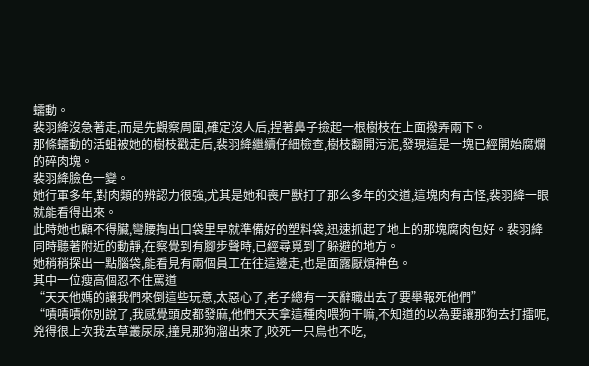蠕動。
裴羽絳沒急著走,而是先觀察周圍,確定沒人后,捏著鼻子撿起一根樹枝在上面撥弄兩下。
那條蠕動的活蛆被她的樹枝戳走后,裴羽絳繼續仔細檢查,樹枝翻開污泥,發現這是一塊已經開始腐爛的碎肉塊。
裴羽絳臉色一變。
她行軍多年,對肉類的辨認力很強,尤其是她和喪尸獸打了那么多年的交道,這塊肉有古怪,裴羽絳一眼就能看得出來。
此時她也顧不得臟,彎腰掏出口袋里早就準備好的塑料袋,迅速抓起了地上的那塊腐肉包好。裴羽絳同時聽著附近的動靜,在察覺到有腳步聲時,已經尋覓到了躲避的地方。
她稍稍探出一點腦袋,能看見有兩個員工在往這邊走,也是面露厭煩神色。
其中一位瘦高個忍不住罵道
“天天他媽的讓我們來倒這些玩意,太惡心了,老子總有一天辭職出去了要舉報死他們”
“嘖嘖嘖你別說了,我感覺頭皮都發麻,他們天天拿這種肉喂狗干嘛,不知道的以為要讓那狗去打擂呢,兇得很上次我去草叢尿尿,撞見那狗溜出來了,咬死一只鳥也不吃,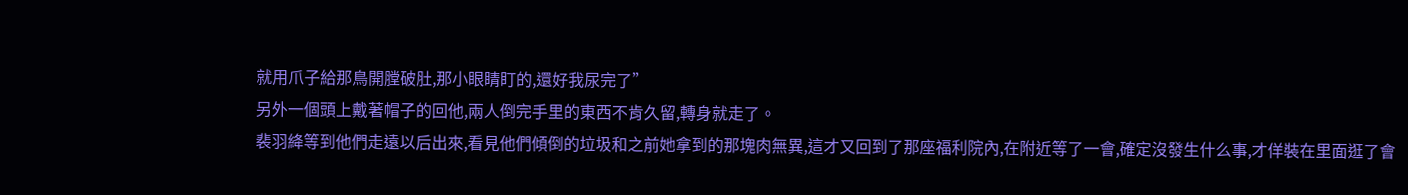就用爪子給那鳥開膛破肚,那小眼睛盯的,還好我尿完了”
另外一個頭上戴著帽子的回他,兩人倒完手里的東西不肯久留,轉身就走了。
裴羽絳等到他們走遠以后出來,看見他們傾倒的垃圾和之前她拿到的那塊肉無異,這才又回到了那座福利院內,在附近等了一會,確定沒發生什么事,才佯裝在里面逛了會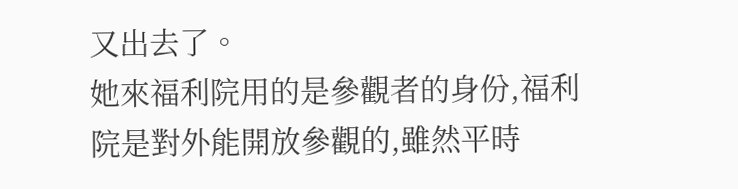又出去了。
她來福利院用的是參觀者的身份,福利院是對外能開放參觀的,雖然平時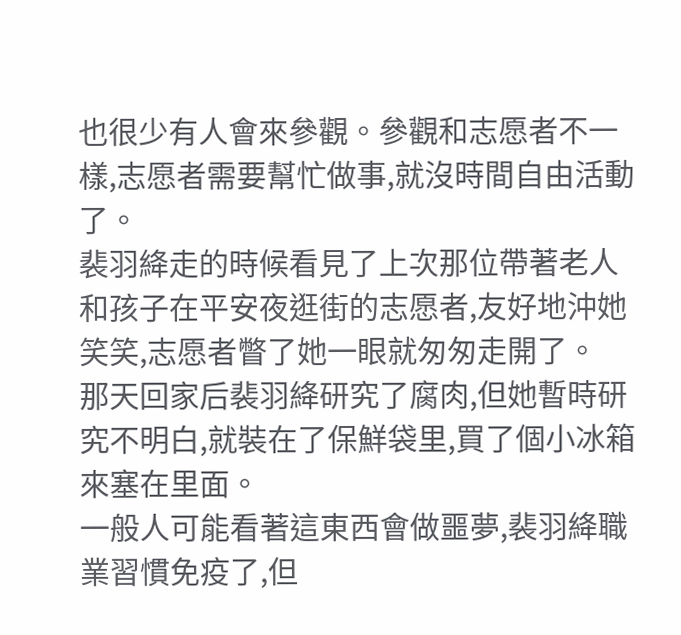也很少有人會來參觀。參觀和志愿者不一樣,志愿者需要幫忙做事,就沒時間自由活動了。
裴羽絳走的時候看見了上次那位帶著老人和孩子在平安夜逛街的志愿者,友好地沖她笑笑,志愿者瞥了她一眼就匆匆走開了。
那天回家后裴羽絳研究了腐肉,但她暫時研究不明白,就裝在了保鮮袋里,買了個小冰箱來塞在里面。
一般人可能看著這東西會做噩夢,裴羽絳職業習慣免疫了,但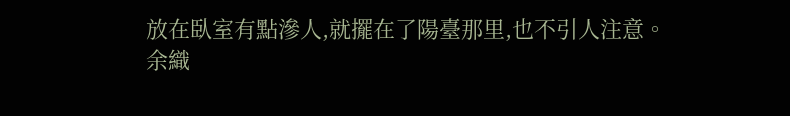放在臥室有點滲人,就擺在了陽臺那里,也不引人注意。
余織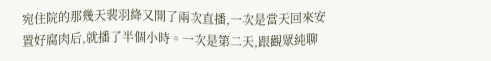宛住院的那幾天裴羽絳又開了兩次直播,一次是當天回來安置好腐肉后,就播了半個小時。一次是第二天,跟觀眾純聊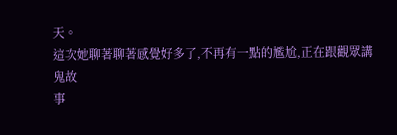天。
這次她聊著聊著感覺好多了,不再有一點的尷尬,正在跟觀眾講鬼故
事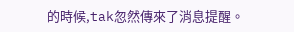的時候,tak忽然傳來了消息提醒。